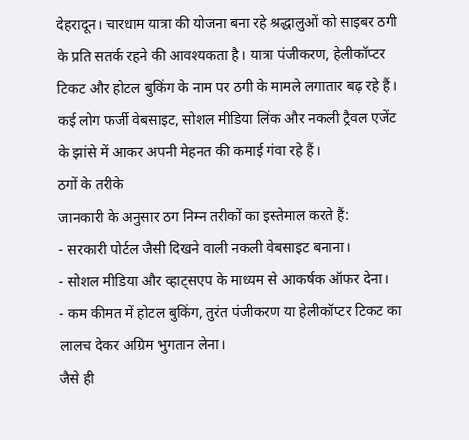देहरादून। चारधाम यात्रा की योजना बना रहे श्रद्धालुओं को साइबर ठगी के प्रति सतर्क रहने की आवश्यकता है। यात्रा पंजीकरण, हेलीकॉप्टर टिकट और होटल बुकिंग के नाम पर ठगी के मामले लगातार बढ़ रहे हैं। कई लोग फर्जी वेबसाइट, सोशल मीडिया लिंक और नकली ट्रैवल एजेंट के झांसे में आकर अपनी मेहनत की कमाई गंवा रहे हैं।
ठगों के तरीके
जानकारी के अनुसार ठग निम्न तरीकों का इस्तेमाल करते हैं:
- सरकारी पोर्टल जैसी दिखने वाली नकली वेबसाइट बनाना।
- सोशल मीडिया और व्हाट्सएप के माध्यम से आकर्षक ऑफर देना।
- कम कीमत में होटल बुकिंग, तुरंत पंजीकरण या हेलीकॉप्टर टिकट का लालच देकर अग्रिम भुगतान लेना।
जैसे ही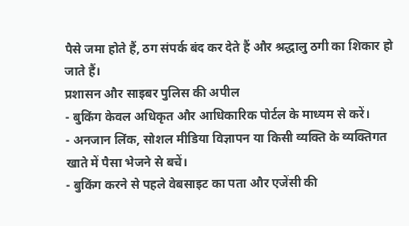पैसे जमा होते हैं, ठग संपर्क बंद कर देते हैं और श्रद्धालु ठगी का शिकार हो जाते हैं।
प्रशासन और साइबर पुलिस की अपील
- बुकिंग केवल अधिकृत और आधिकारिक पोर्टल के माध्यम से करें।
- अनजान लिंक, सोशल मीडिया विज्ञापन या किसी व्यक्ति के व्यक्तिगत खाते में पैसा भेजने से बचें।
- बुकिंग करने से पहले वेबसाइट का पता और एजेंसी की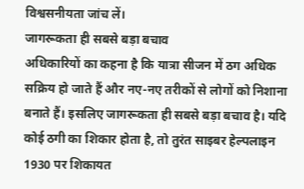विश्वसनीयता जांच लें।
जागरूकता ही सबसे बड़ा बचाव
अधिकारियों का कहना है कि यात्रा सीजन में ठग अधिक सक्रिय हो जाते हैं और नए-नए तरीकों से लोगों को निशाना बनाते हैं। इसलिए जागरूकता ही सबसे बड़ा बचाव है। यदि कोई ठगी का शिकार होता है, तो तुरंत साइबर हेल्पलाइन 1930 पर शिकायत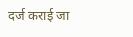दर्ज कराई जा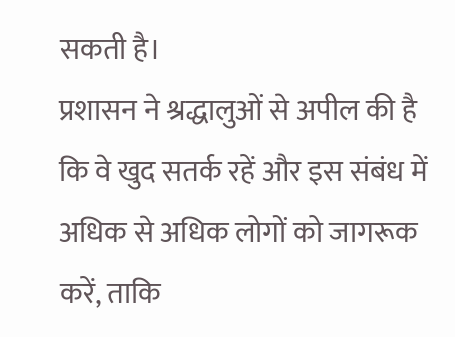सकती है।
प्रशासन ने श्रद्धालुओं से अपील की है कि वे खुद सतर्क रहें और इस संबंध में अधिक से अधिक लोगों को जागरूक करें, ताकि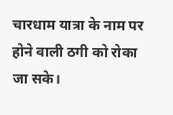चारधाम यात्रा के नाम पर होने वाली ठगी को रोका जा सके।